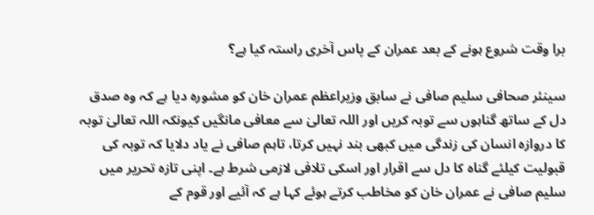برا وقت شروع ہونے کے بعد عمران کے پاس آخری راستہ کیا ہے؟

سینئر صحافی سلیم صافی نے سابق وزیراعظم عمران خان کو مشورہ دیا ہے کہ وہ صدق دل کے ساتھ گناہوں سے توبہ کریں اور اللہ تعالیٰ سے معافی مانگیں کیونکہ اللہ تعالیٰ توبہ کا دروازہ انسان کی زندگی میں کبھی بند نہیں کرتا، تاہم صافی نے یاد دلایا کہ توبہ کی قبولیت کیلئے گناہ کا دل سے اقرار اور اسکی تلافی لازمی شرط ہے۔ اپنی تازہ تحریر میں سلیم صافی نے عمران خان کو مخاطب کرتے ہوئے کہا ہے کہ آئیے اور قوم کے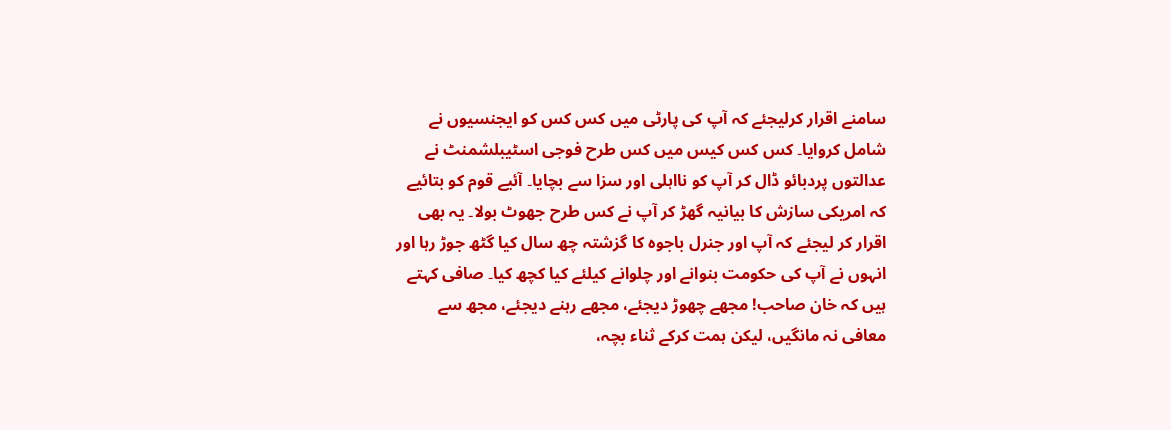سامنے اقرار کرلیجئے کہ آپ کی پارٹی میں کس کس کو ایجنسیوں نے شامل کروایا۔ کس کس کیس میں کس طرح فوجی اسٹیبلشمنٹ نے عدالتوں پردبائو ڈال کر آپ کو نااہلی اور سزا سے بچایا۔ آئیے قوم کو بتائیے کہ امریکی سازش کا بیانیہ گھڑ کر آپ نے کس طرح جھوٹ بولا۔ یہ بھی اقرار کر لیجئے کہ آپ اور جنرل باجوہ کا گزشتہ چھ سال کیا گٹھ جوڑ رہا اور انہوں نے آپ کی حکومت بنوانے اور چلوانے کیلئے کیا کچھ کیا۔ صافی کہتے ہیں کہ خان صاحب! مجھے چھوڑ دیجئے، مجھے رہنے دیجئے، مجھ سے معافی نہ مانگیں، لیکن ہمت کرکے ثناء بچہ،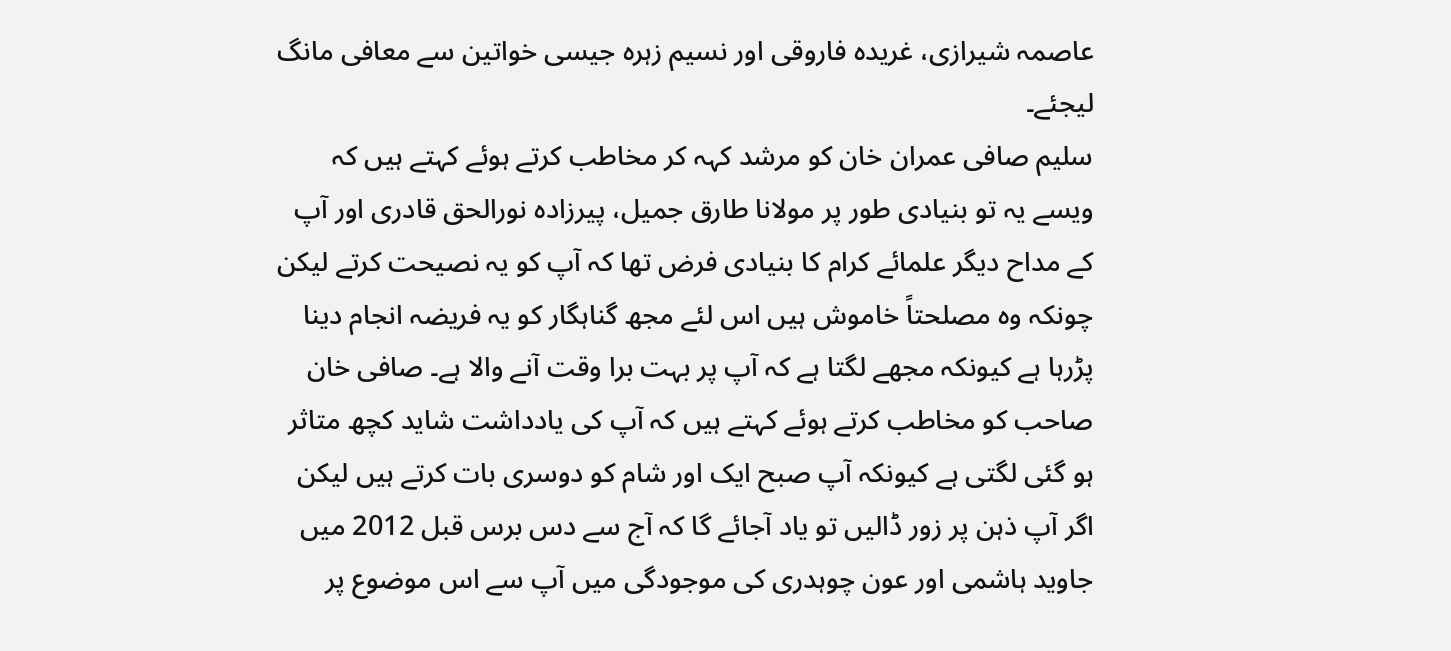عاصمہ شیرازی، غریدہ فاروقی اور نسیم زہرہ جیسی خواتین سے معافی مانگ لیجئے۔
سلیم صافی عمران خان کو مرشد کہہ کر مخاطب کرتے ہوئے کہتے ہیں کہ ویسے یہ تو بنیادی طور پر مولانا طارق جمیل، پیرزادہ نورالحق قادری اور آپ کے مداح دیگر علمائے کرام کا بنیادی فرض تھا کہ آپ کو یہ نصیحت کرتے لیکن چونکہ وہ مصلحتاً خاموش ہیں اس لئے مجھ گناہگار کو یہ فریضہ انجام دینا پڑرہا ہے کیونکہ مجھے لگتا ہے کہ آپ پر بہت برا وقت آنے والا ہے۔ صافی خان صاحب کو مخاطب کرتے ہوئے کہتے ہیں کہ آپ کی یادداشت شاید کچھ متاثر ہو گئی لگتی ہے کیونکہ آپ صبح ایک اور شام کو دوسری بات کرتے ہیں لیکن اگر آپ ذہن پر زور ڈالیں تو یاد آجائے گا کہ آج سے دس برس قبل 2012 میں جاوید ہاشمی اور عون چوہدری کی موجودگی میں آپ سے اس موضوع پر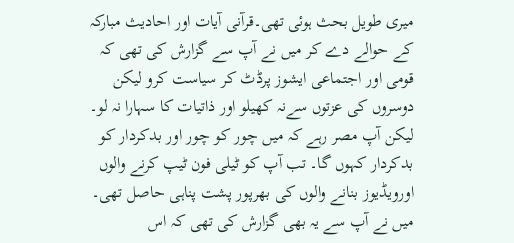میری طویل بحث ہوئی تھی۔قرآنی آیات اور احادیث مبارکہ کے حوالے دے کر میں نے آپ سے گزارش کی تھی کہ قومی اور اجتماعی ایشوز پرڈٹ کر سیاست کرو لیکن دوسروں کی عزتوں سےنہ کھیلو اور ذاتیات کا سہارا نہ لو۔ لیکن آپ مصر رہے کہ میں چور کو چور اور بدکردار کو بدکردار کہوں گا۔ تب آپ کو ٹیلی فون ٹیپ کرنے والوں اورویڈیوز بنانے والوں کی بھرپور پشت پناہی حاصل تھی۔ میں نے آپ سے یہ بھی گزارش کی تھی کہ اس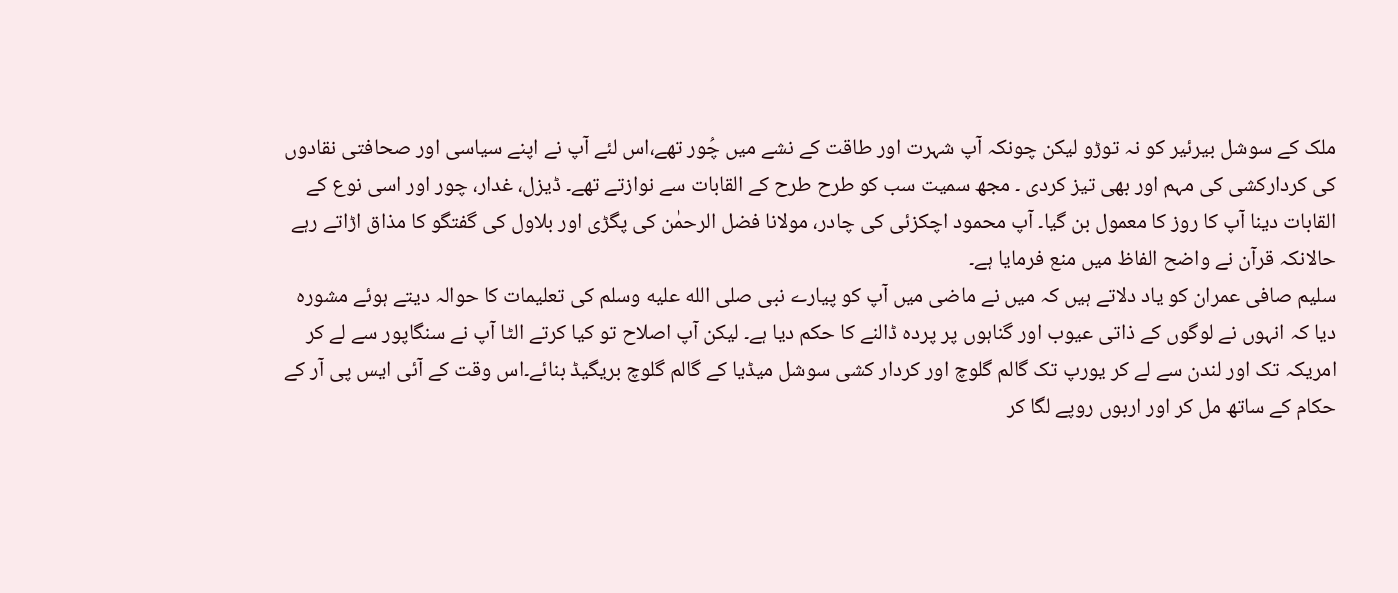ملک کے سوشل بیرئیر کو نہ توڑو لیکن چونکہ آپ شہرت اور طاقت کے نشے میں چُور تھے،اس لئے آپ نے اپنے سیاسی اور صحافتی نقادوں کی کردارکشی کی مہم اور بھی تیز کردی ۔ مجھ سمیت سب کو طرح طرح کے القابات سے نوازتے تھے۔ ڈیزل، غدار، چور اور اسی نوع کے القابات دینا آپ کا روز کا معمول بن گیا۔ آپ محمود اچکزئی کی چادر، مولانا فضل الرحمٰن کی پگڑی اور بلاول کی گفتگو کا مذاق اڑاتے رہے حالانکہ قرآن نے واضح الفاظ میں منع فرمایا ہے۔
سلیم صافی عمران کو یاد دلاتے ہیں کہ میں نے ماضی میں آپ کو پیارے نبی صلى الله عليه وسلم کی تعلیمات کا حوالہ دیتے ہوئے مشورہ دیا کہ انہوں نے لوگوں کے ذاتی عیوب اور گناہوں پر پردہ ڈالنے کا حکم دیا ہے۔ لیکن آپ اصلاح تو کیا کرتے الٹا آپ نے سنگاپور سے لے کر امریکہ تک اور لندن سے لے کر یورپ تک گالم گلوچ اور کردار کشی سوشل میڈیا کے گالم گلوچ بریگیڈ بنائے۔اس وقت کے آئی ایس پی آر کے حکام کے ساتھ مل کر اور اربوں روپے لگا کر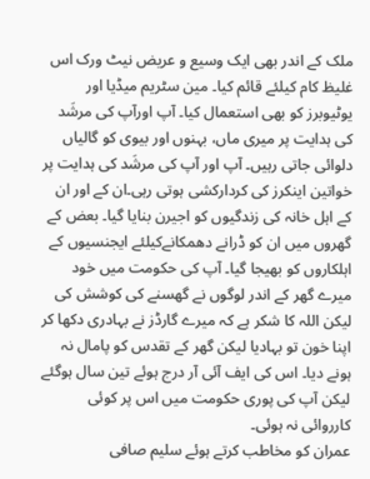ملک کے اندر بھی ایک وسیع و عریض نیٹ ورک اس غلیظ کام کیلئے قائم کیا۔ مین سٹریم میڈیا اور یوٹیوبرز کو بھی استعمال کیا۔ آپ اورآپ کی مرشَد کی ہدایت پر میری ماں، بہنوں اور بیوی کو گالیاں دلوائی جاتی رہیں۔ آپ اور آپ کی مرشَد کی ہدایت پر خواتین اینکرز کی کردارکشی ہوتی رہی۔ان کے اور ان کے اہل خانہ کی زندگیوں کو اجیرن بنایا گیا۔ بعض کے گھروں میں ان کو ڈرانے دھمکانےکیلئے ایجنسیوں کے اہلکاروں کو بھیجا گیا۔ آپ کی حکومت میں خود میرے گھر کے اندر لوگوں نے گھسنے کی کوشش کی لیکن اللہ کا شکر ہے کہ میرے گارڈز نے بہادری دکھا کر اپنا خون تو بہادیا لیکن گھر کے تقدس کو پامال نہ ہونے دیا۔ اس کی ایف آئی آر درج ہوئے تین سال ہوگئے لیکن آپ کی پوری حکومت میں اس پر کوئی کارروائی نہ ہوئی۔
عمران کو مخاطب کرتے ہوئے سلیم صافی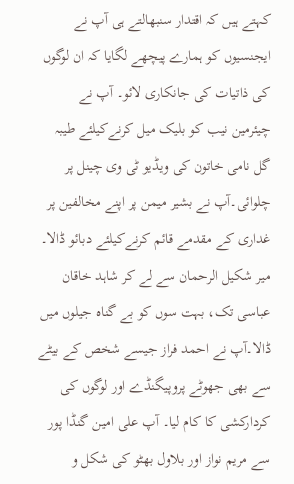کہتے ہیں کہ اقتدار سنبھالتے ہی آپ نے ایجنسیوں کو ہمارے پیچھے لگایا کہ ان لوگوں کی ذاتیات کی جانکاری لائو۔ آپ نے چیئرمین نیب کو بلیک میل کرنےکیلئے طیبہ گل نامی خاتون کی ویڈیو ٹی وی چینل پر چلوائی۔آپ نے بشیر میمن پر اپنے مخالفین پر غداری کے مقدمے قائم کرنےکیلئے دبائو ڈالا۔ میر شکیل الرحمان سے لے کر شاہد خاقان عباسی تک، بہت سوں کو بے گناہ جیلوں میں ڈالا۔آپ نے احمد فراز جیسے شخص کے بیٹے سے بھی جھوٹے پروپیگنڈے اور لوگوں کی کردارکشی کا کام لیا۔ آپ علی امین گنڈا پور سے مریم نواز اور بلاول بھٹو کی شکل و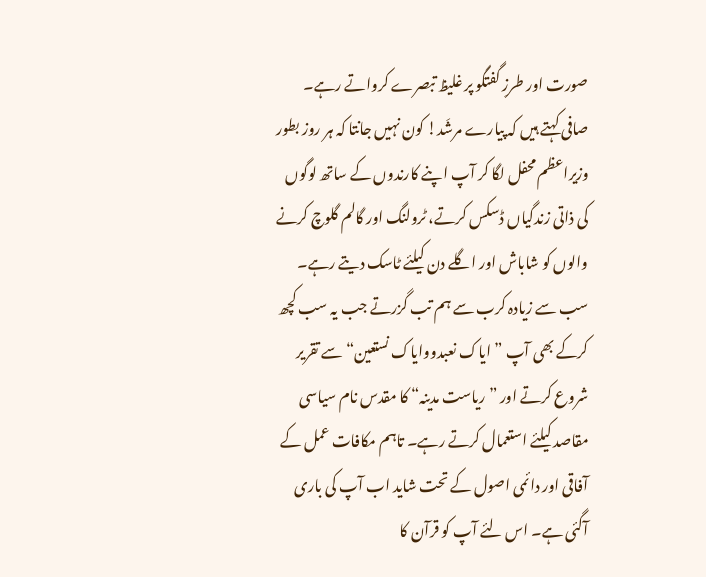صورت اور طرزِ گفتگو پر غلیظ تبصرے کرواتے رہے۔ صافی کہتے ہیں کہ پیارے مرشَد! کون نہیں جانتا کہ ہر روز بطور وزیراعظم محفل لگا کر آپ اپنے کارندوں کے ساتھ لوگوں کی ذاتی زندگیاں ڈسکس کرتے، ٹرولنگ اور گالم گلوچ کرنے والوں کو شاباش اور اگلے دن کیلئے ٹاسک دیتے رہے۔ سب سے زیادہ کرب سے ہم تب گزرتے جب یہ سب کچھ کرکے بھی آپ ”ایاک نعبدووایاک نستعین“ سے تقریر شروع کرتے اور ”ریاست مدینہ“ کا مقدس نام سیاسی مقاصد کیلئے استعمال کرتے رہے۔ تاہم مکافات عمل کے آفاقی اور دائمی اصول کے تحت شاید اب آپ کی باری آگئی ہے۔ اس لئے آپ کو قرآن کا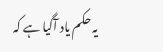یہ حکم یاد آگیا ہے کہ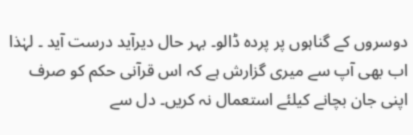دوسروں کے گناہوں پر پردہ ڈالو۔ بہر حال دیرآید درست آید ۔ لہٰذا اب بھی آپ سے میری گزارش ہے کہ اس قرآنی حکم کو صرف اپنی جان بچانے کیلئے استعمال نہ کریں۔ دل سے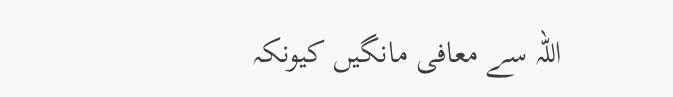اللہ سے معافی مانگیں کیونکہ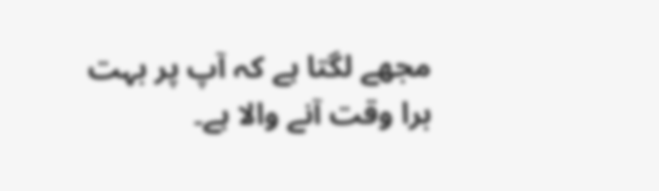مجھے لگتا ہے کہ آپ پر بہت برا وقت آنے والا ہے۔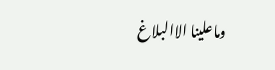وماعلینا الاالبلاغ